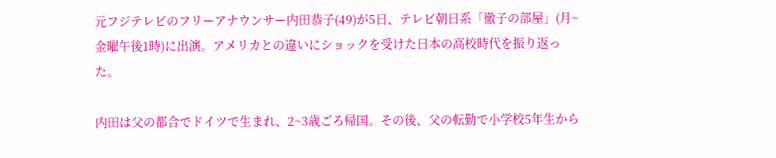元フジテレビのフリーアナウンサー内田恭子(49)が5日、テレビ朝日系「徹子の部屋」(月~金曜午後1時)に出演。アメリカとの違いにショックを受けた日本の高校時代を振り返った。

内田は父の都合でドイツで生まれ、2~3歳ごろ帰国。その後、父の転勤で小学校5年生から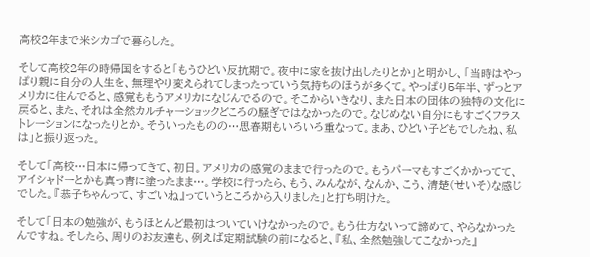高校2年まで米シカゴで暮らした。

そして高校2年の時帰国をすると「もうひどい反抗期で。夜中に家を抜け出したりとか」と明かし、「当時はやっぱり親に自分の人生を、無理やり変えられてしまったっていう気持ちのほうが多くて。やっぱり5年半、ずっとアメリカに住んでると、感覚ももうアメリカになじんでるので。そこからいきなり、また日本の団体の独特の文化に戻ると、また、それは全然カルチャーショックどころの騒ぎではなかったので。なじめない自分にもすごくフラストレーションになったりとか。そういったものの…思春期もいろいろ重なって。まあ、ひどい子どもでしたね、私は」と振り返った。

そして「高校…日本に帰ってきて、初日。アメリカの感覚のままで行ったので。もうパーマもすごくかかってて、アイシャドーとかも真っ青に塗ったまま…。学校に行ったら、もう、みんなが、なんか、こう、清楚(せいそ)な感じでした。『恭子ちゃんって、すごいね』っていうところから入りました」と打ち明けた。

そして「日本の勉強が、もうほとんど最初はついていけなかったので。もう仕方ないって諦めて、やらなかったんですね。そしたら、周りのお友達も、例えば定期試験の前になると、『私、全然勉強してこなかった』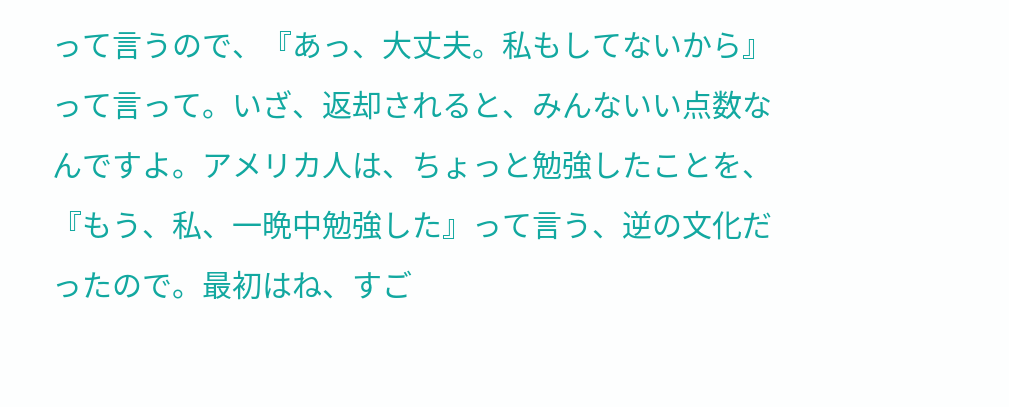って言うので、『あっ、大丈夫。私もしてないから』って言って。いざ、返却されると、みんないい点数なんですよ。アメリカ人は、ちょっと勉強したことを、『もう、私、一晩中勉強した』って言う、逆の文化だったので。最初はね、すご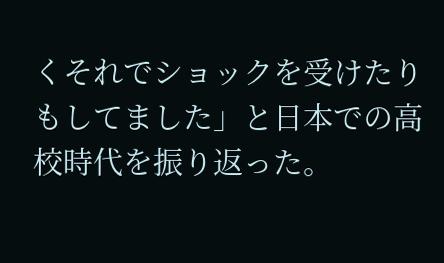くそれでショックを受けたりもしてました」と日本での高校時代を振り返った。